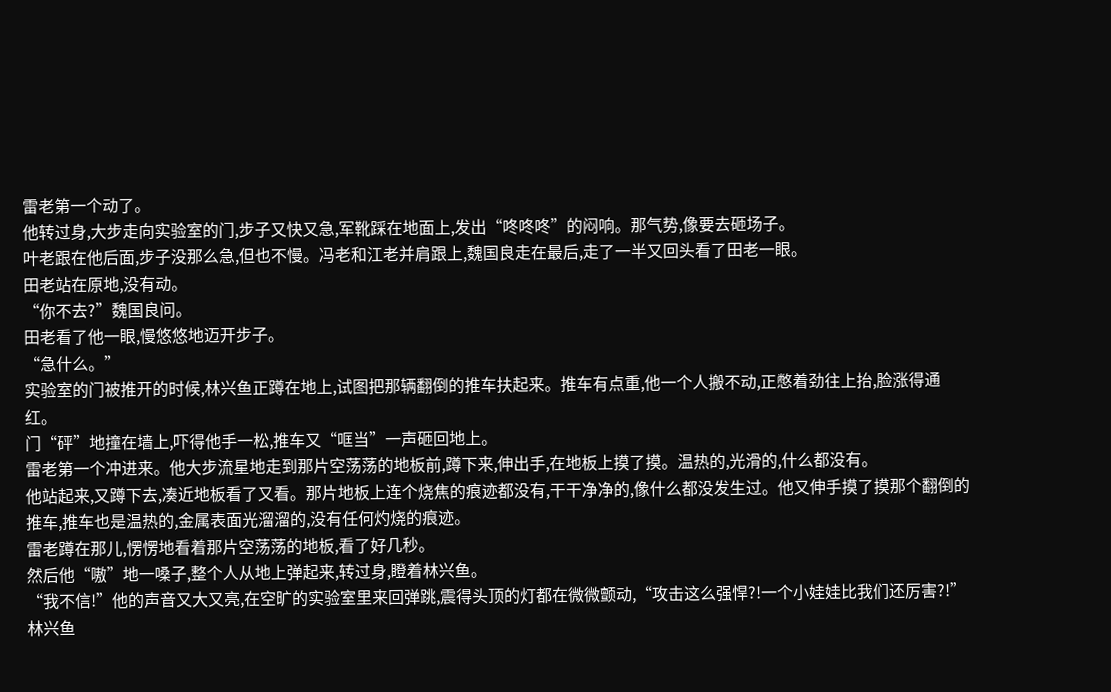雷老第一个动了。
他转过身,大步走向实验室的门,步子又快又急,军靴踩在地面上,发出“咚咚咚”的闷响。那气势,像要去砸场子。
叶老跟在他后面,步子没那么急,但也不慢。冯老和江老并肩跟上,魏国良走在最后,走了一半又回头看了田老一眼。
田老站在原地,没有动。
“你不去?”魏国良问。
田老看了他一眼,慢悠悠地迈开步子。
“急什么。”
实验室的门被推开的时候,林兴鱼正蹲在地上,试图把那辆翻倒的推车扶起来。推车有点重,他一个人搬不动,正憋着劲往上抬,脸涨得通红。
门“砰”地撞在墙上,吓得他手一松,推车又“哐当”一声砸回地上。
雷老第一个冲进来。他大步流星地走到那片空荡荡的地板前,蹲下来,伸出手,在地板上摸了摸。温热的,光滑的,什么都没有。
他站起来,又蹲下去,凑近地板看了又看。那片地板上连个烧焦的痕迹都没有,干干净净的,像什么都没发生过。他又伸手摸了摸那个翻倒的推车,推车也是温热的,金属表面光溜溜的,没有任何灼烧的痕迹。
雷老蹲在那儿,愣愣地看着那片空荡荡的地板,看了好几秒。
然后他“嗷”地一嗓子,整个人从地上弹起来,转过身,瞪着林兴鱼。
“我不信!”他的声音又大又亮,在空旷的实验室里来回弹跳,震得头顶的灯都在微微颤动,“攻击这么强悍?!一个小娃娃比我们还厉害?!”
林兴鱼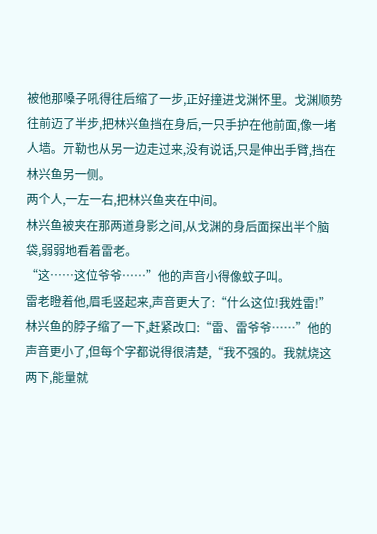被他那嗓子吼得往后缩了一步,正好撞进戈渊怀里。戈渊顺势往前迈了半步,把林兴鱼挡在身后,一只手护在他前面,像一堵人墙。亓勒也从另一边走过来,没有说话,只是伸出手臂,挡在林兴鱼另一侧。
两个人,一左一右,把林兴鱼夹在中间。
林兴鱼被夹在那两道身影之间,从戈渊的身后面探出半个脑袋,弱弱地看着雷老。
“这……这位爷爷……”他的声音小得像蚊子叫。
雷老瞪着他,眉毛竖起来,声音更大了:“什么这位!我姓雷!”
林兴鱼的脖子缩了一下,赶紧改口:“雷、雷爷爷……”他的声音更小了,但每个字都说得很清楚,“我不强的。我就烧这两下,能量就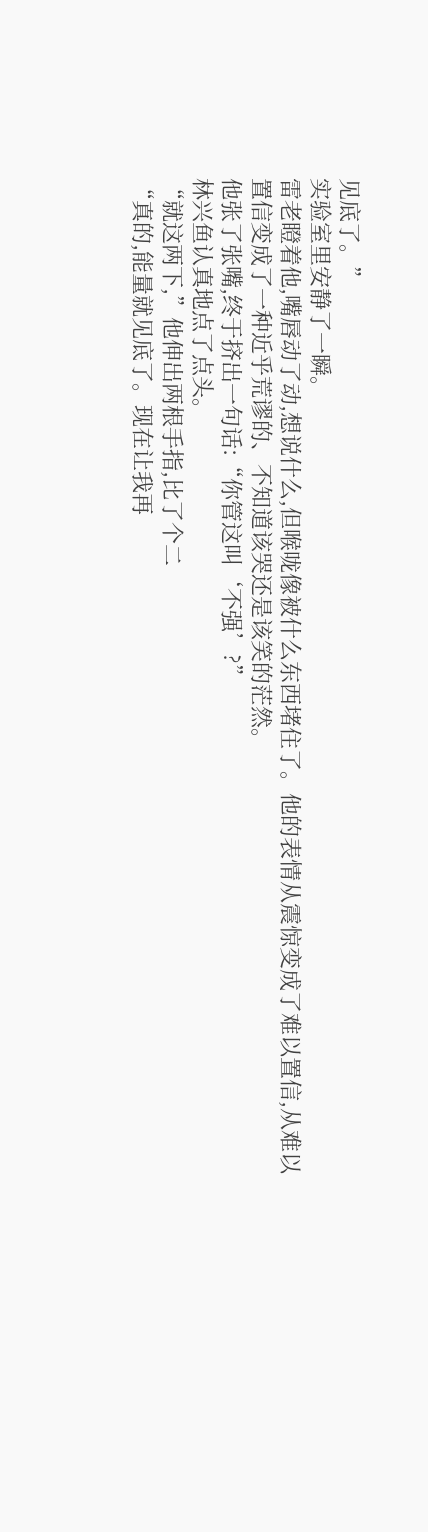见底了。”
实验室里安静了一瞬。
雷老瞪着他,嘴唇动了动,想说什么,但喉咙像被什么东西堵住了。他的表情从震惊变成了难以置信,从难以置信变成了一种近乎荒谬的、不知道该哭还是该笑的茫然。
他张了张嘴,终于挤出一句话:“你管这叫‘不强’?”
林兴鱼认真地点了点头。
“就这两下,”他伸出两根手指,比了个二
“真的,能量就见底了。现在让我再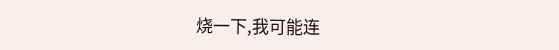烧一下,我可能连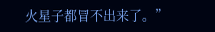火星子都冒不出来了。”